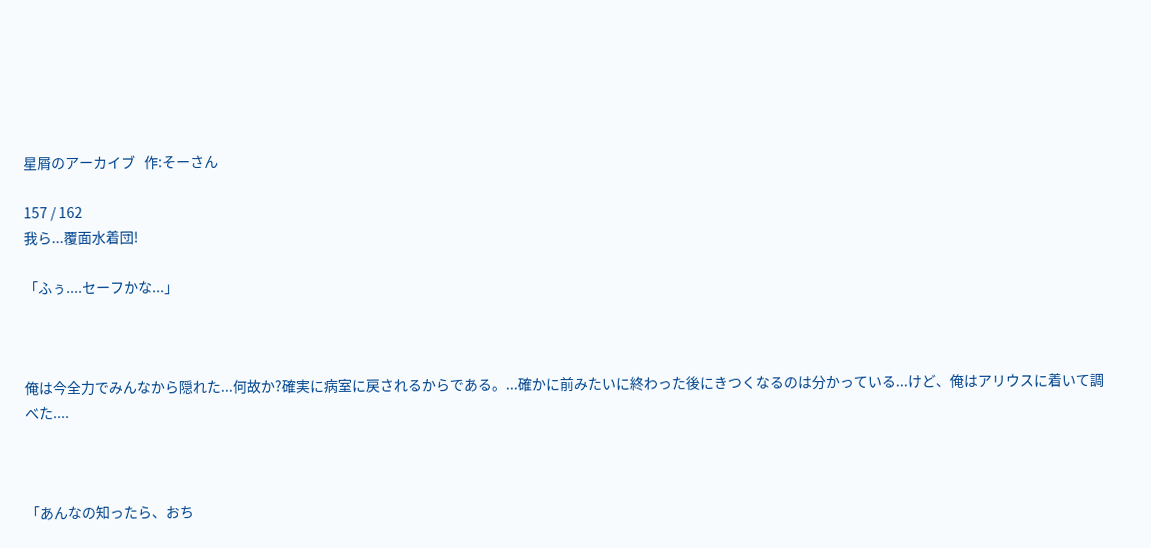星屑のアーカイブ   作:そーさん

157 / 162
我ら...覆面水着団!

「ふぅ....セーフかな...」



俺は今全力でみんなから隠れた...何故か?確実に病室に戻されるからである。...確かに前みたいに終わった後にきつくなるのは分かっている...けど、俺はアリウスに着いて調べた....



「あんなの知ったら、おち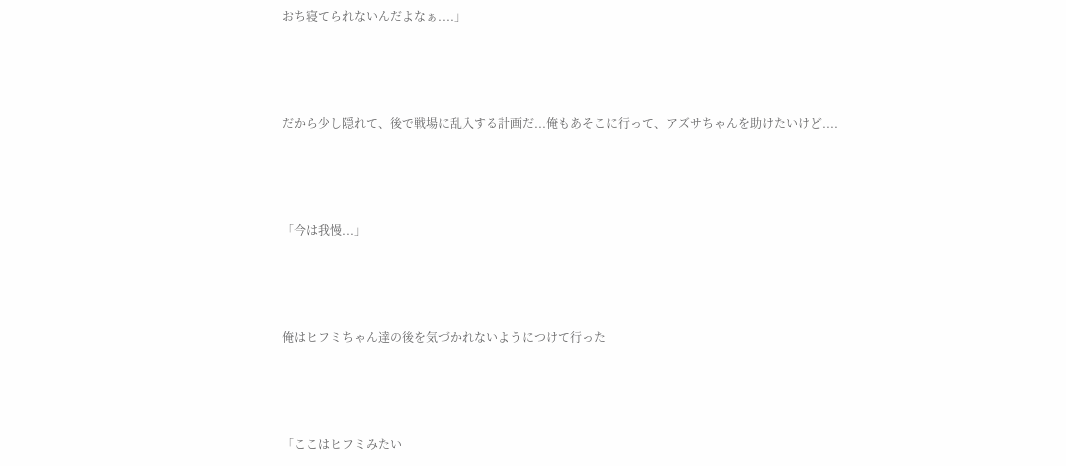おち寝てられないんだよなぁ....」



だから少し隠れて、後で戦場に乱入する計画だ...俺もあそこに行って、アズサちゃんを助けたいけど....



「今は我慢...」



俺はヒフミちゃん達の後を気づかれないようにつけて行った



「ここはヒフミみたい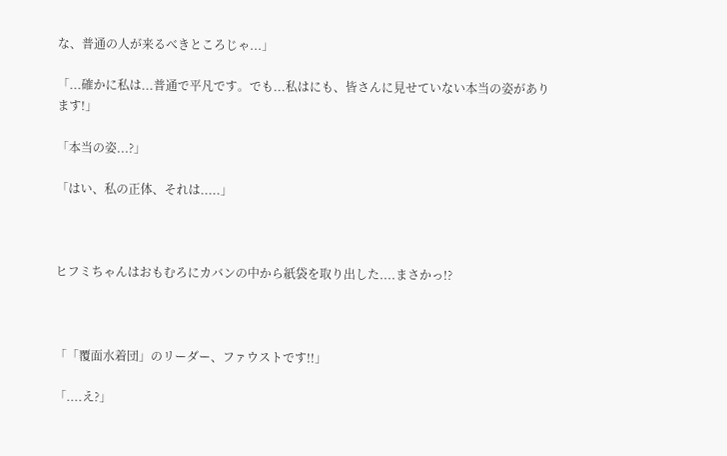な、普通の人が来るべきところじゃ...」

「...確かに私は...普通で平凡です。でも...私はにも、皆さんに見せていない本当の姿があります!」

「本当の姿...?」

「はい、私の正体、それは.....」



ヒフミちゃんはおもむろにカバンの中から紙袋を取り出した....まさかっ!?



「「覆面水着団」のリーダー、ファウストです!!」

「....え?」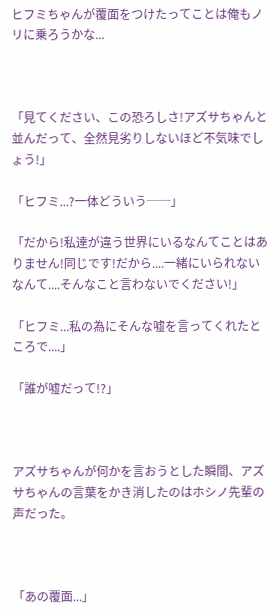ヒフミちゃんが覆面をつけたってことは俺もノリに乗ろうかな...



「見てください、この恐ろしさ!アズサちゃんと並んだって、全然見劣りしないほど不気味でしょう!」

「ヒフミ...?一体どういう──」

「だから!私達が違う世界にいるなんてことはありません!同じです!だから....一緒にいられないなんて....そんなこと言わないでください!」

「ヒフミ...私の為にそんな嘘を言ってくれたところで....」

「誰が嘘だって!?」



アズサちゃんが何かを言おうとした瞬間、アズサちゃんの言葉をかき消したのはホシノ先輩の声だった。



「あの覆面...」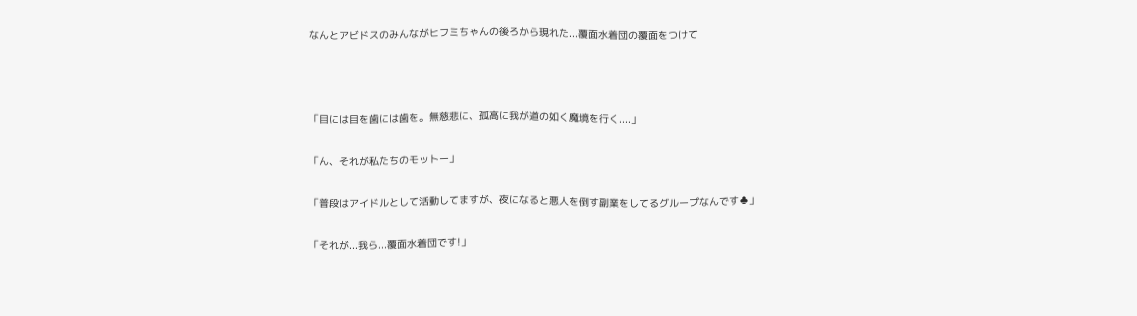なんとアビドスのみんながヒフミちゃんの後ろから現れた...覆面水着団の覆面をつけて



「目には目を歯には歯を。無慈悲に、孤高に我が道の如く魔境を行く....」

「ん、それが私たちのモットー」

「普段はアイドルとして活動してますが、夜になると悪人を倒す副業をしてるグループなんです♣」

「それが...我ら...覆面水着団です!」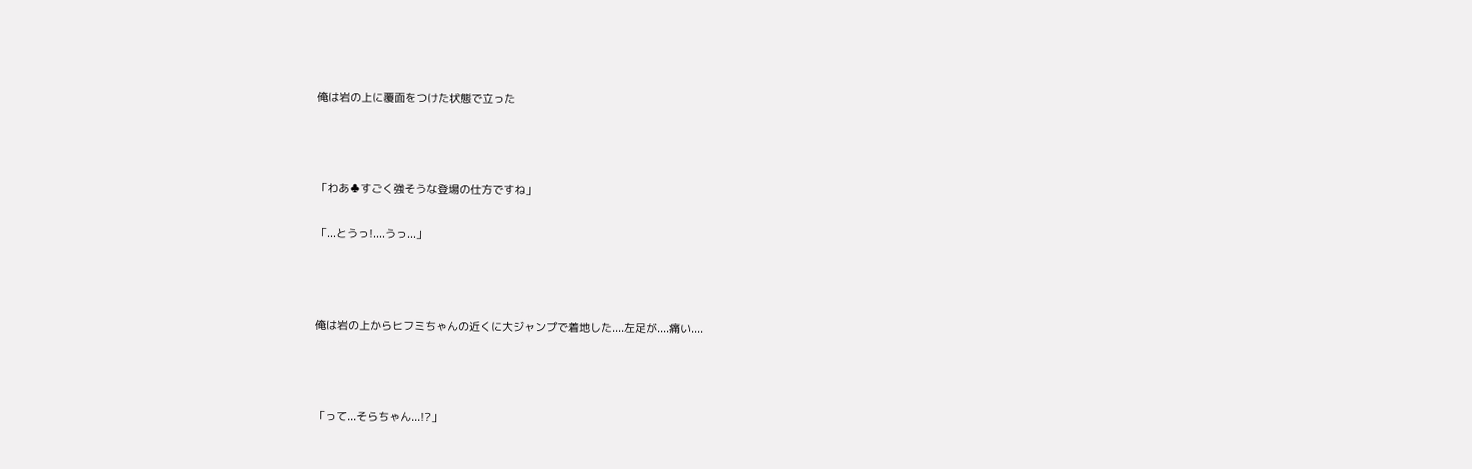俺は岩の上に覆面をつけた状態で立った



「わあ♣すごく強そうな登場の仕方ですね」

「...とうっ!....うっ...」



俺は岩の上からヒフミちゃんの近くに大ジャンプで着地した....左足が....痛い....



「って...そらちゃん...!?」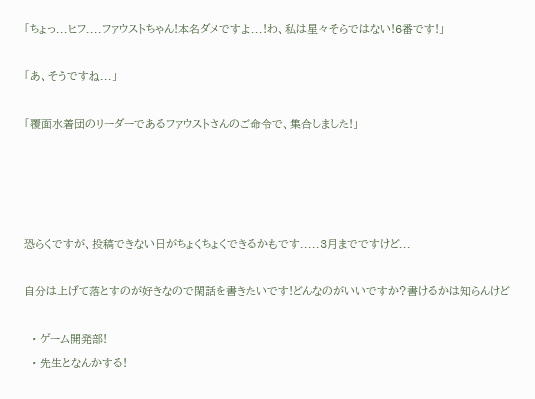「ちょっ...ヒフ....ファウストちゃん!本名ダメですよ...!わ、私は星々そらではない!6番です!」

「あ、そうですね...」

「覆面水着団のリーダーであるファウストさんのご命令で、集合しました!」




恐らくですが、投稿できない日がちょくちょくできるかもです.....3月までですけど...

自分は上げて落とすのが好きなので閑話を書きたいです!どんなのがいいですか?書けるかは知らんけど

  • ゲーム開発部!
  • 先生となんかする!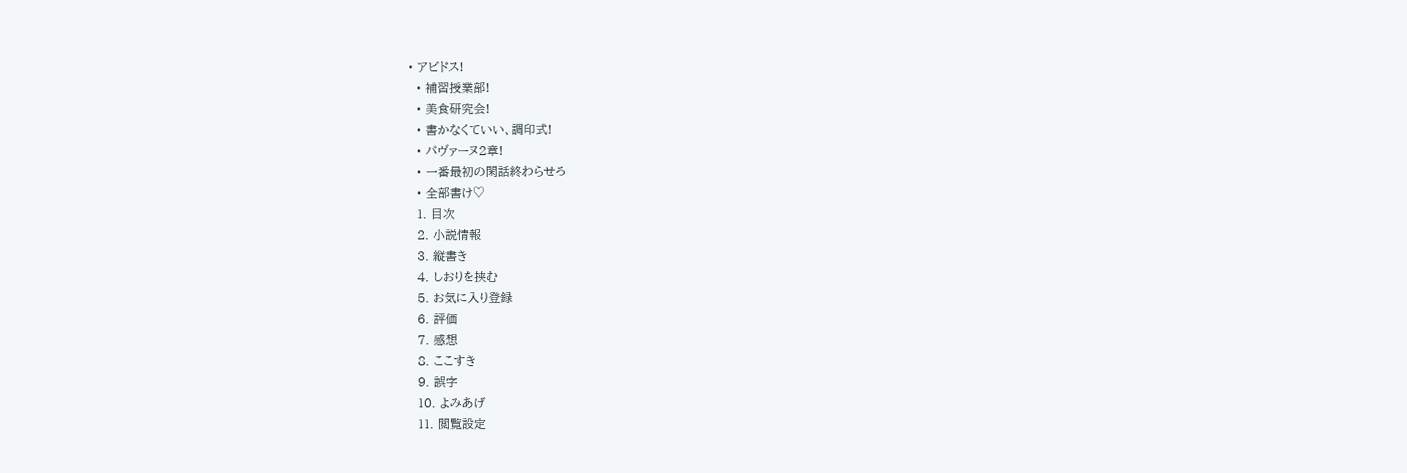• アビドス!
  • 補習授業部!
  • 美食研究会!
  • 書かなくていい、調印式!
  • パヴァーヌ2章!
  • 一番最初の閑話終わらせろ
  • 全部書け♡
  1. 目次
  2. 小説情報
  3. 縦書き
  4. しおりを挟む
  5. お気に入り登録
  6. 評価
  7. 感想
  8. ここすき
  9. 誤字
  10. よみあげ
  11. 閲覧設定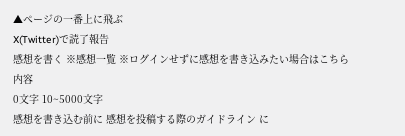▲ページの一番上に飛ぶ
X(Twitter)で読了報告
感想を書く ※感想一覧 ※ログインせずに感想を書き込みたい場合はこちら
内容
0文字 10~5000文字
感想を書き込む前に 感想を投稿する際のガイドライン に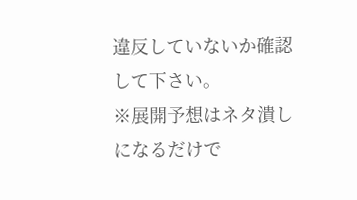違反していないか確認して下さい。
※展開予想はネタ潰しになるだけで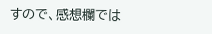すので、感想欄では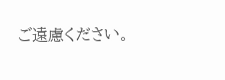ご遠慮ください。